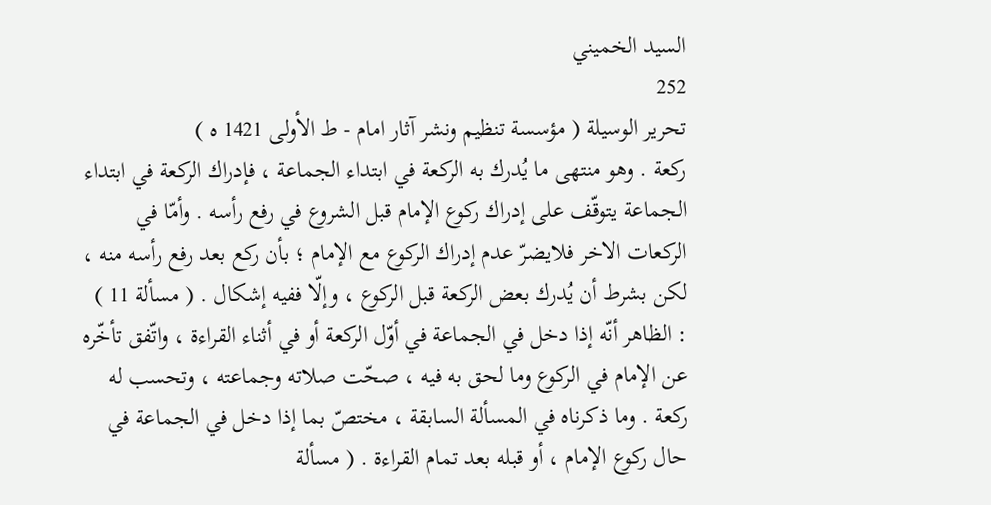السيد الخميني
252
تحرير الوسيلة ( مؤسسة تنظيم ونشر آثار امام - ط الأولى 1421 ه )
ركعة . وهو منتهى ما يُدرك به الركعة في ابتداء الجماعة ، فإدراك الركعة في ابتداء الجماعة يتوقّف على إدراك ركوع الإمام قبل الشروع في رفع رأسه . وأمّا في الركعات الاخر فلايضرّ عدم إدراك الركوع مع الإمام ؛ بأن ركع بعد رفع رأسه منه ، لكن بشرط أن يُدرك بعض الركعة قبل الركوع ، وإلّا ففيه إشكال . ( مسألة 11 ) : الظاهر أنّه إذا دخل في الجماعة في أوّل الركعة أو في أثناء القراءة ، واتّفق تأخّره عن الإمام في الركوع وما لحق به فيه ، صحّت صلاته وجماعته ، وتحسب له ركعة . وما ذكرناه في المسألة السابقة ، مختصّ بما إذا دخل في الجماعة في حال ركوع الإمام ، أو قبله بعد تمام القراءة . ( مسألة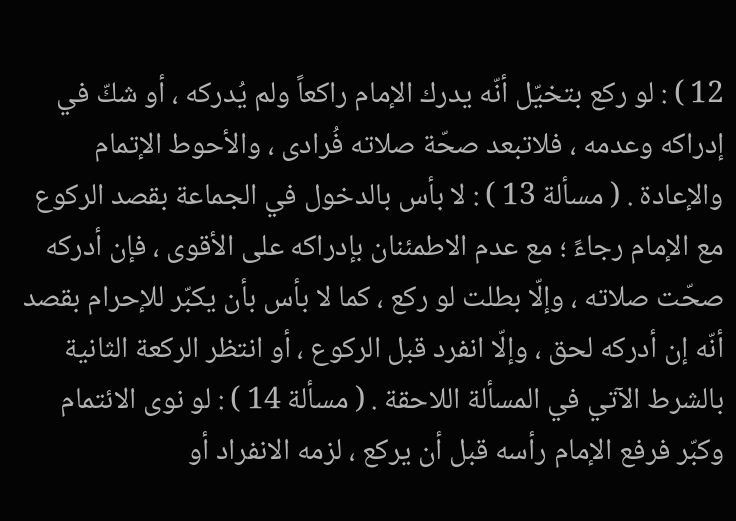12 ) : لو ركع بتخيّل أنّه يدرك الإمام راكعاً ولم يُدركه ، أو شكّ في إدراكه وعدمه ، فلاتبعد صحّة صلاته فُرادى ، والأحوط الإتمام والإعادة . ( مسألة 13 ) : لا بأس بالدخول في الجماعة بقصد الركوع مع الإمام رجاءً ؛ مع عدم الاطمئنان بإدراكه على الأقوى ، فإن أدركه صحّت صلاته ، وإلّا بطلت لو ركع ، كما لا بأس بأن يكبّر للإحرام بقصد أنّه إن أدركه لحق ، وإلّا انفرد قبل الركوع ، أو انتظر الركعة الثانية بالشرط الآتي في المسألة اللاحقة . ( مسألة 14 ) : لو نوى الائتمام وكبّر فرفع الإمام رأسه قبل أن يركع ، لزمه الانفراد أو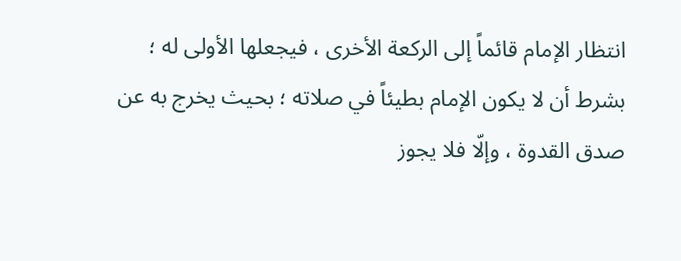انتظار الإمام قائماً إلى الركعة الأخرى ، فيجعلها الأولى له ؛ بشرط أن لا يكون الإمام بطيئاً في صلاته ؛ بحيث يخرج به عن صدق القدوة ، وإلّا فلا يجوز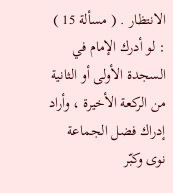الانتظار . ( مسألة 15 ) : لو أدرك الإمام في السجدة الأولى أو الثانية من الركعة الأخيرة ، وأراد إدراك فضل الجماعة نوى وكبّر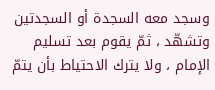وسجد معه السجدة أو السجدتين وتشهّد ، ثمّ يقوم بعد تسليم الإمام ، ولا يترك الاحتياط بأن يتمّ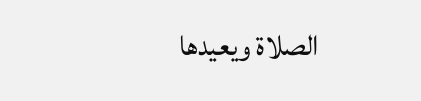الصلاة ويعيدها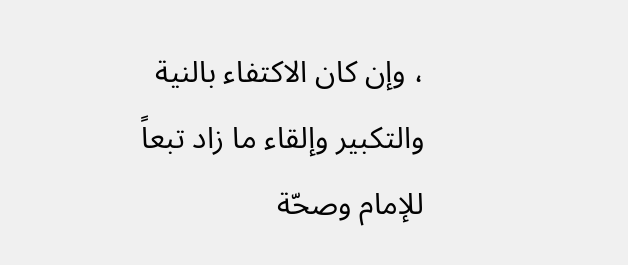، وإن كان الاكتفاء بالنية والتكبير وإلقاء ما زاد تبعاً للإمام وصحّة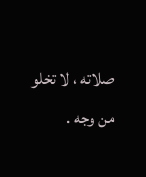صلاته ، لا تخلو من وجه .